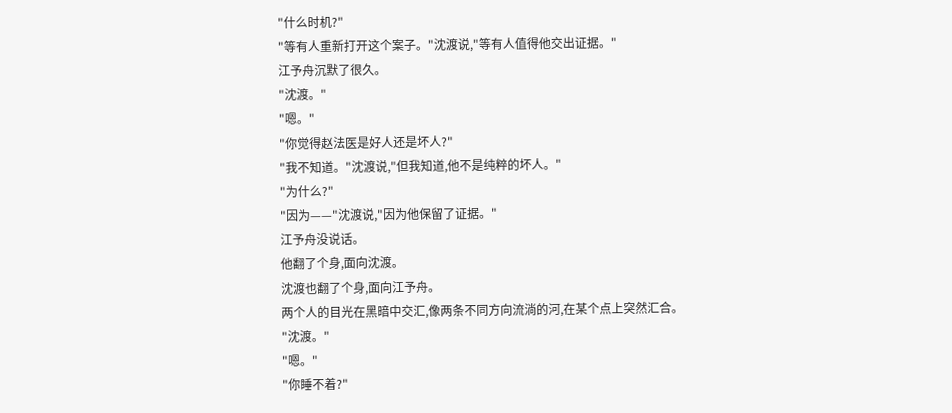"什么时机?"
"等有人重新打开这个案子。"沈渡说,"等有人值得他交出证据。"
江予舟沉默了很久。
"沈渡。"
"嗯。"
"你觉得赵法医是好人还是坏人?"
"我不知道。"沈渡说,"但我知道,他不是纯粹的坏人。"
"为什么?"
"因为——"沈渡说,"因为他保留了证据。"
江予舟没说话。
他翻了个身,面向沈渡。
沈渡也翻了个身,面向江予舟。
两个人的目光在黑暗中交汇,像两条不同方向流淌的河,在某个点上突然汇合。
"沈渡。"
"嗯。"
"你睡不着?"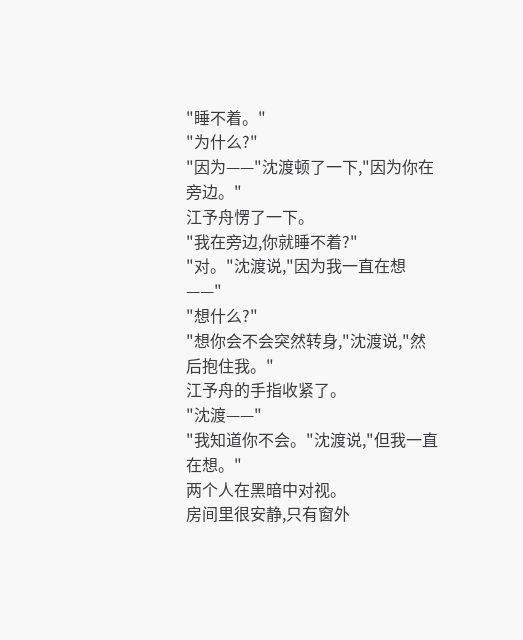"睡不着。"
"为什么?"
"因为——"沈渡顿了一下,"因为你在旁边。"
江予舟愣了一下。
"我在旁边,你就睡不着?"
"对。"沈渡说,"因为我一直在想——"
"想什么?"
"想你会不会突然转身,"沈渡说,"然后抱住我。"
江予舟的手指收紧了。
"沈渡——"
"我知道你不会。"沈渡说,"但我一直在想。"
两个人在黑暗中对视。
房间里很安静,只有窗外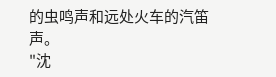的虫鸣声和远处火车的汽笛声。
"沈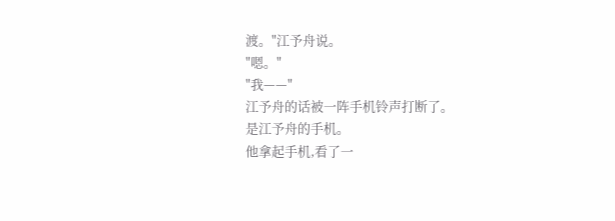渡。"江予舟说。
"嗯。"
"我——"
江予舟的话被一阵手机铃声打断了。
是江予舟的手机。
他拿起手机,看了一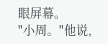眼屏幕。
"小周。"他说,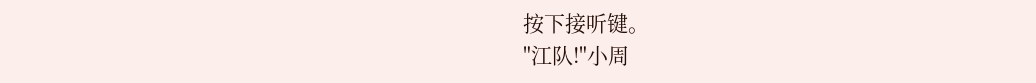按下接听键。
"江队!"小周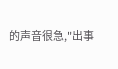的声音很急,"出事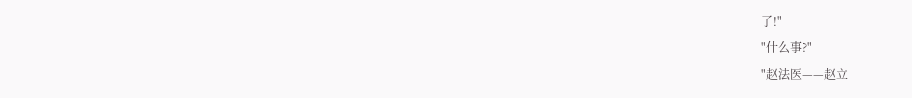了!"
"什么事?"
"赵法医——赵立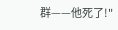群——他死了!"